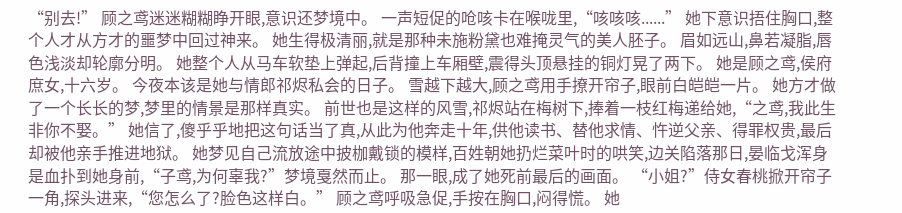“别去!” 顾之鸢迷迷糊糊睁开眼,意识还梦境中。 一声短促的呛咳卡在喉咙里,“咳咳咳......” 她下意识捂住胸口,整个人才从方才的噩梦中回过神来。 她生得极清丽,就是那种未施粉黛也难掩灵气的美人胚子。 眉如远山,鼻若凝脂,唇色浅淡却轮廓分明。 她整个人从马车软垫上弹起,后背撞上车厢壁,震得头顶悬挂的铜灯晃了两下。 她是顾之鸢,侯府庶女,十六岁。 今夜本该是她与情郎祁烬私会的日子。 雪越下越大,顾之鸢用手撩开帘子,眼前白皑皑一片。 她方才做了一个长长的梦,梦里的情景是那样真实。 前世也是这样的风雪,祁烬站在梅树下,捧着一枝红梅递给她,“之鸢,我此生非你不娶。” 她信了,傻乎乎地把这句话当了真,从此为他奔走十年,供他读书、替他求情、忤逆父亲、得罪权贵,最后却被他亲手推进地狱。 她梦见自己流放途中披枷戴锁的模样,百姓朝她扔烂菜叶时的哄笑,边关陷落那日,晏临戈浑身是血扑到她身前,“子鸢,为何辜我?”梦境戛然而止。 那一眼,成了她死前最后的画面。 “小姐?”侍女春桃掀开帘子一角,探头进来,“您怎么了?脸色这样白。” 顾之鸢呼吸急促,手按在胸口,闷得慌。 她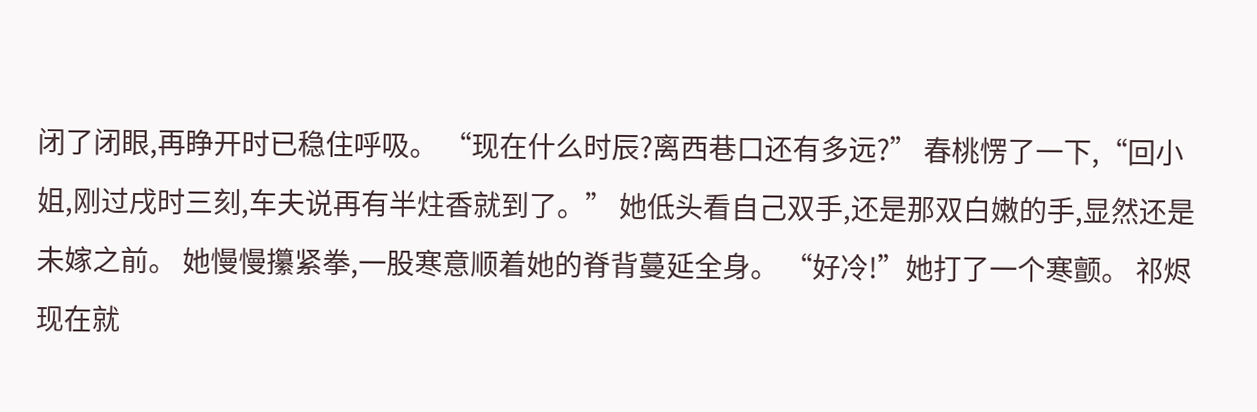闭了闭眼,再睁开时已稳住呼吸。 “现在什么时辰?离西巷口还有多远?” 春桃愣了一下,“回小姐,刚过戌时三刻,车夫说再有半炷香就到了。” 她低头看自己双手,还是那双白嫩的手,显然还是未嫁之前。 她慢慢攥紧拳,一股寒意顺着她的脊背蔓延全身。 “好冷!”她打了一个寒颤。 祁烬现在就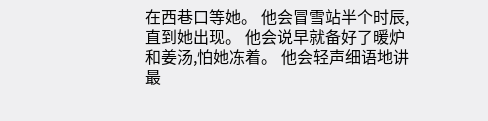在西巷口等她。 他会冒雪站半个时辰,直到她出现。 他会说早就备好了暖炉和姜汤,怕她冻着。 他会轻声细语地讲最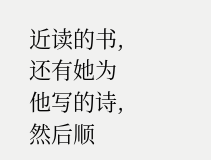近读的书,还有她为他写的诗,然后顺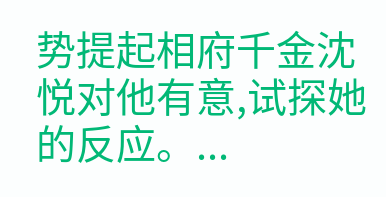势提起相府千金沈悦对他有意,试探她的反应。...